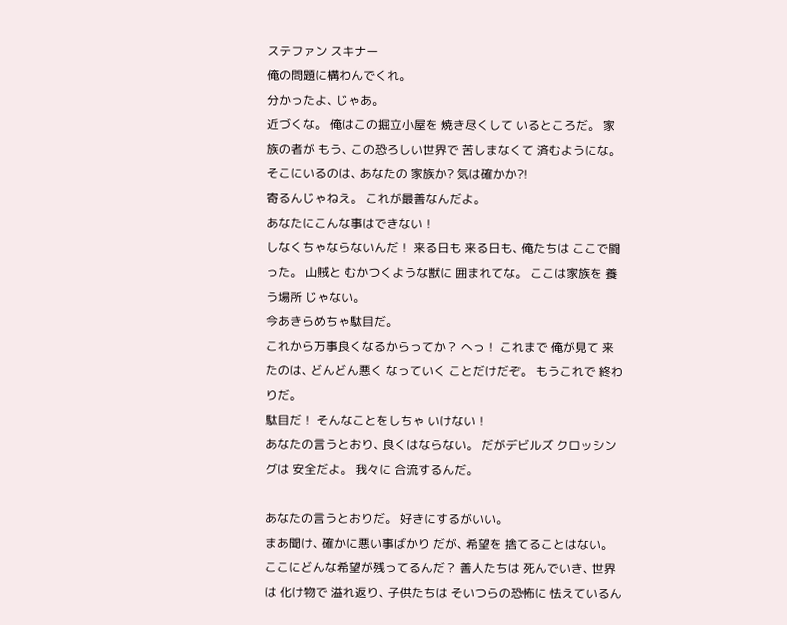ステファン スキナー
俺の問題に構わんでくれ。
分かったよ､ じゃあ。
近づくな。 俺はこの掘立小屋を 焼き尽くして いるところだ。 家族の者が もう､ この恐ろしい世界で 苦しまなくて 済むようにな。
そこにいるのは､ あなたの 家族か? 気は確かか?!
寄るんじゃねえ。 これが最善なんだよ。
あなたにこんな事はできない！
しなくちゃならないんだ！ 来る日も 来る日も､ 俺たちは ここで闘った。 山賊と むかつくような獣に 囲まれてな。 ここは家族を 養う場所 じゃない。
今あきらめちゃ駄目だ。
これから万事良くなるからってか？ へっ！ これまで 俺が見て 来たのは､ どんどん悪く なっていく ことだけだぞ。 もうこれで 終わりだ。
駄目だ！ そんなことをしちゃ いけない！
あなたの言うとおり､ 良くはならない。 だがデビルズ クロッシングは 安全だよ。 我々に 合流するんだ。

あなたの言うとおりだ。 好きにするがいい。
まあ聞け､ 確かに悪い事ばかり だが､ 希望を 捨てることはない。
ここにどんな希望が残ってるんだ？ 善人たちは 死んでいき､ 世界は 化け物で 溢れ返り､ 子供たちは そいつらの恐怖に 怯えているん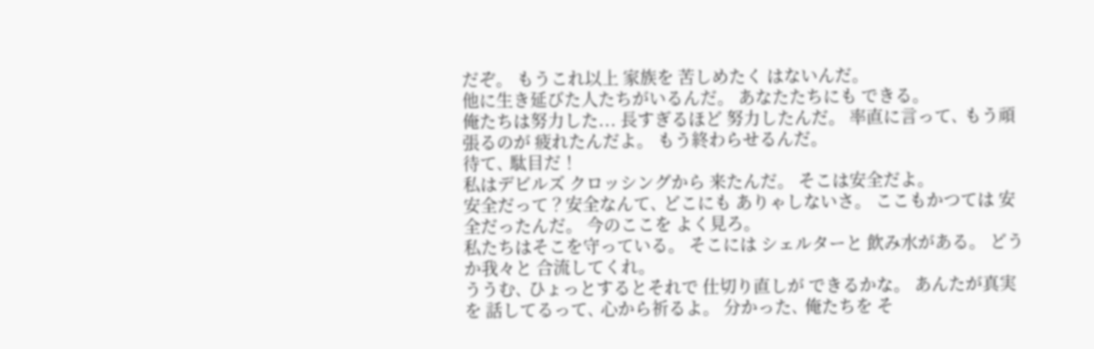だぞ。 もうこれ以上 家族を 苦しめたく はないんだ。
他に生き延びた人たちがいるんだ。 あなたたちにも できる。
俺たちは努力した... 長すぎるほど 努力したんだ。 率直に言って､ もう頑張るのが 疲れたんだよ。 もう終わらせるんだ。
待て､ 駄目だ！
私はデビルズ クロッシングから 来たんだ。 そこは安全だよ。
安全だって？安全なんて､ どこにも ありゃしないさ。 ここもかつては 安全だったんだ。 今のここを よく見ろ。
私たちはそこを守っている。 そこには シェルターと 飲み水がある。 どうか我々と 合流してくれ。
ううむ､ ひょっとするとそれで 仕切り直しが できるかな。 あんたが真実を 話してるって､ 心から祈るよ。 分かった､ 俺たちを そ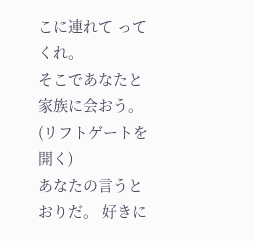こに連れて ってくれ。
そこであなたと家族に会おう。 (リフトゲートを開く)
あなたの言うとおりだ。 好きに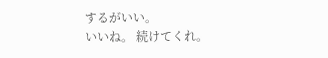するがいい。
いいね。 続けてくれ。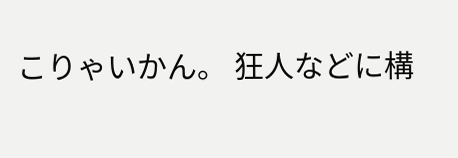こりゃいかん。 狂人などに構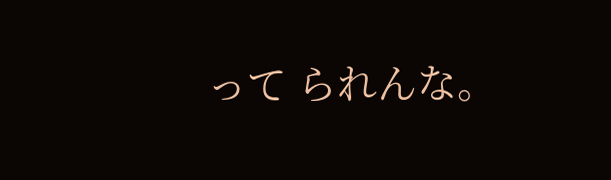って られんな。